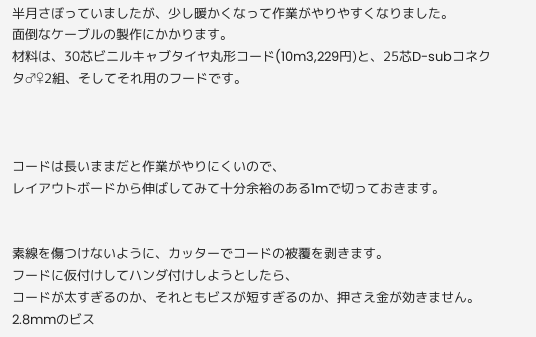半月さぼっていましたが、少し暖かくなって作業がやりやすくなりました。
面倒なケーブルの製作にかかります。
材料は、30芯ビニルキャブタイヤ丸形コード(10m3,229円)と、25芯D-subコネクタ♂♀2組、そしてそれ用のフードです。



コードは長いままだと作業がやりにくいので、
レイアウトボードから伸ばしてみて十分余裕のある1mで切っておきます。


素線を傷つけないように、カッターでコードの被覆を剥きます。
フードに仮付けしてハンダ付けしようとしたら、
コードが太すぎるのか、それともビスが短すぎるのか、押さえ金が効きません。
2.8mmのビス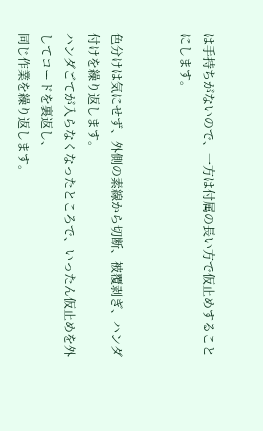は手持ちがないので、一方は付属の長い方で仮止めすることにします。


色分けは気にせず、外側の素線から切断、被覆剥ぎ、ハンダ付けを繰り返します。
ハンダごてが入らなくなったところで、いったん仮止めを外してコードを裏返し、
同じ作業を繰り返します。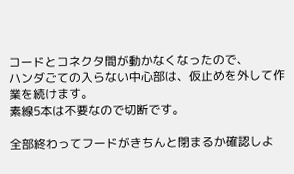コードとコネクタ間が動かなくなったので、
ハンダごての入らない中心部は、仮止めを外して作業を続けます。
素線5本は不要なので切断です。

全部終わってフードがきちんと閉まるか確認しよ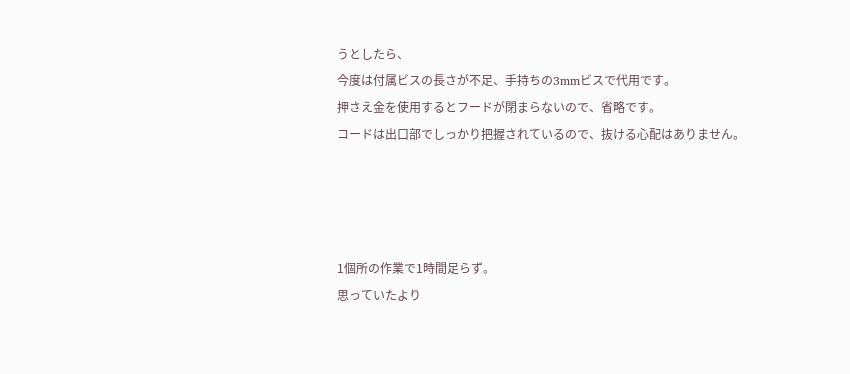うとしたら、
今度は付属ビスの長さが不足、手持ちの3mmビスで代用です。
押さえ金を使用するとフードが閉まらないので、省略です。
コードは出口部でしっかり把握されているので、抜ける心配はありません。




1個所の作業で1時間足らず。
思っていたより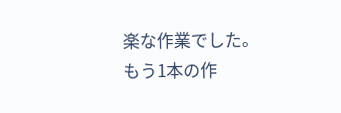楽な作業でした。
もう1本の作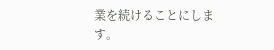業を続けることにします。